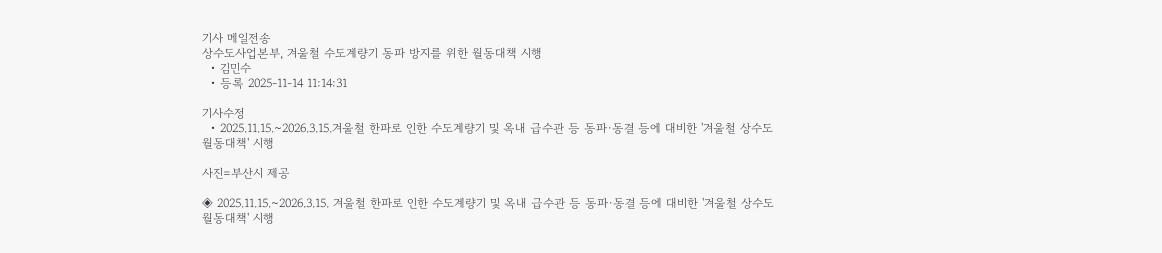기사 메일전송
상수도사업본부, 겨울철 수도계량기 동파 방지를 위한 월동대책 시행
  • 김민수
  • 등록 2025-11-14 11:14:31

기사수정
  • 2025.11.15.~2026.3.15.겨울철 한파로 인한 수도계량기 및 옥내 급수관 등 동파·동결 등에 대비한 '겨울철 상수도 월동대책' 시행

사진=부산시 제공

◈ 2025.11.15.~2026.3.15. 겨울철 한파로 인한 수도계량기 및 옥내 급수관 등 동파·동결 등에 대비한 '겨울철 상수도 월동대책' 시행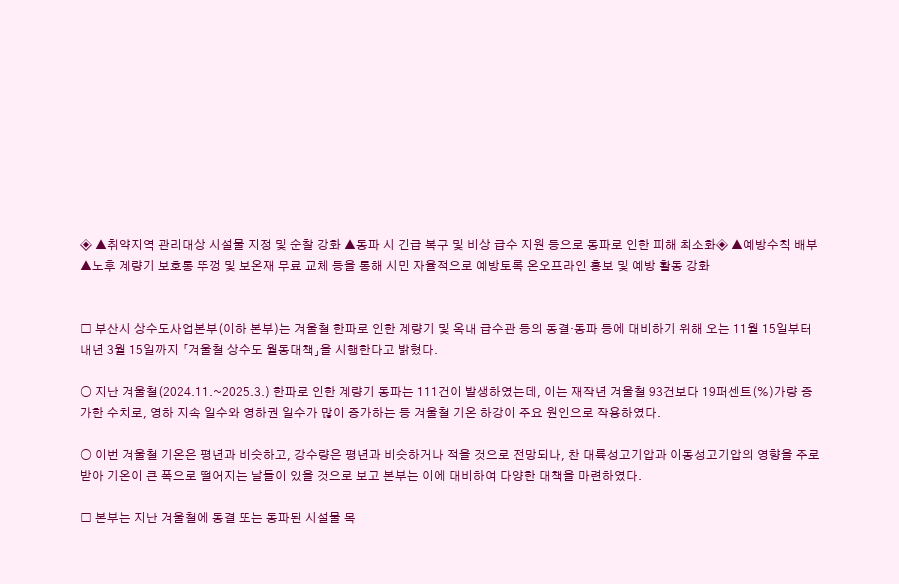◈ ▲취약지역 관리대상 시설물 지정 및 순찰 강화 ▲동파 시 긴급 복구 및 비상 급수 지원 등으로 동파로 인한 피해 최소화◈ ▲예방수칙 배부 ▲노후 계량기 보호통 뚜껑 및 보온재 무료 교체 등을 통해 시민 자율적으로 예방토록 온오프라인 홍보 및 예방 활동 강화


□ 부산시 상수도사업본부(이하 본부)는 겨울철 한파로 인한 계량기 및 옥내 급수관 등의 동결·동파 등에 대비하기 위해 오는 11월 15일부터 내년 3월 15일까지 「겨울철 상수도 월동대책」을 시행한다고 밝혔다.

○ 지난 겨울철(2024.11.~2025.3.) 한파로 인한 계량기 동파는 111건이 발생하였는데, 이는 재작년 겨울철 93건보다 19퍼센트(%)가량 증가한 수치로, 영하 지속 일수와 영하권 일수가 많이 증가하는 등 겨울철 기온 하강이 주요 원인으로 작용하였다.

○ 이번 겨울철 기온은 평년과 비슷하고, 강수량은 평년과 비슷하거나 적을 것으로 전망되나, 찬 대륙성고기압과 이동성고기압의 영향을 주로 받아 기온이 큰 폭으로 떨어지는 날들이 있을 것으로 보고 본부는 이에 대비하여 다양한 대책을 마련하였다.

□ 본부는 지난 겨울철에 동결 또는 동파된 시설물 목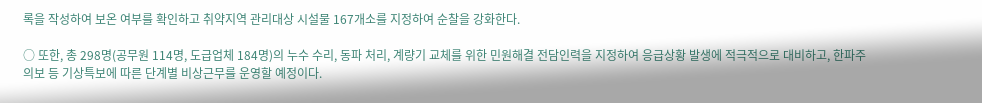록을 작성하여 보온 여부를 확인하고 취약지역 관리대상 시설물 167개소를 지정하여 순찰을 강화한다.

○ 또한, 총 298명(공무원 114명, 도급업체 184명)의 누수 수리, 동파 처리, 계량기 교체를 위한 민원해결 전담인력을 지정하여 응급상황 발생에 적극적으로 대비하고, 한파주의보 등 기상특보에 따른 단계별 비상근무를 운영할 예정이다.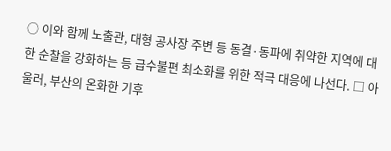○ 이와 함께 노출관, 대형 공사장 주변 등 동결·동파에 취약한 지역에 대한 순찰을 강화하는 등 급수불편 최소화를 위한 적극 대응에 나선다. □ 아울러, 부산의 온화한 기후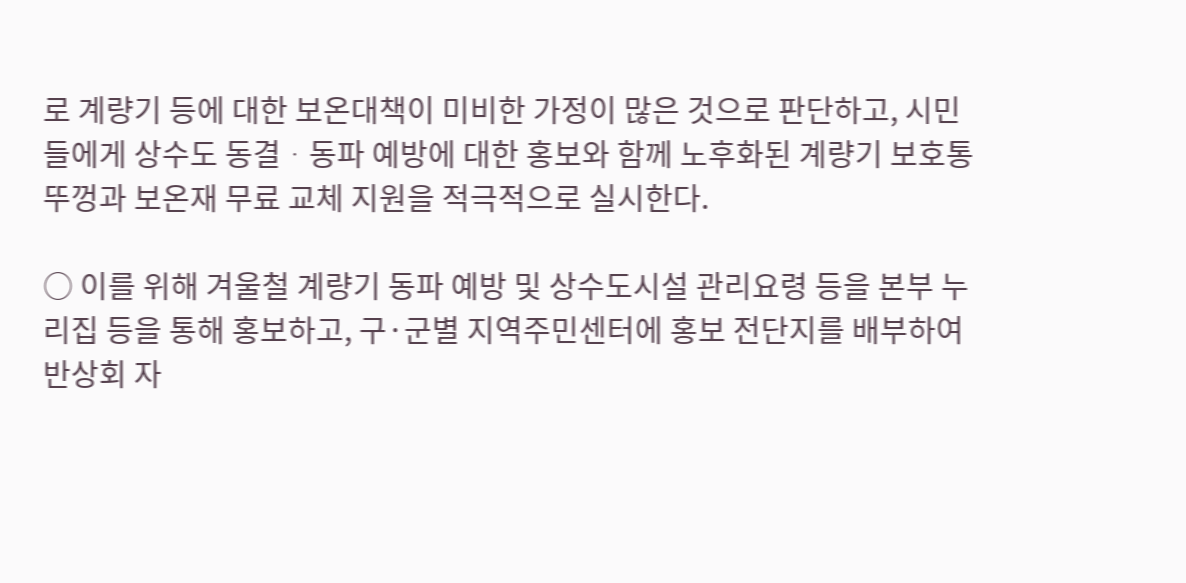로 계량기 등에 대한 보온대책이 미비한 가정이 많은 것으로 판단하고, 시민들에게 상수도 동결ᆞ동파 예방에 대한 홍보와 함께 노후화된 계량기 보호통 뚜껑과 보온재 무료 교체 지원을 적극적으로 실시한다.

○ 이를 위해 겨울철 계량기 동파 예방 및 상수도시설 관리요령 등을 본부 누리집 등을 통해 홍보하고, 구·군별 지역주민센터에 홍보 전단지를 배부하여 반상회 자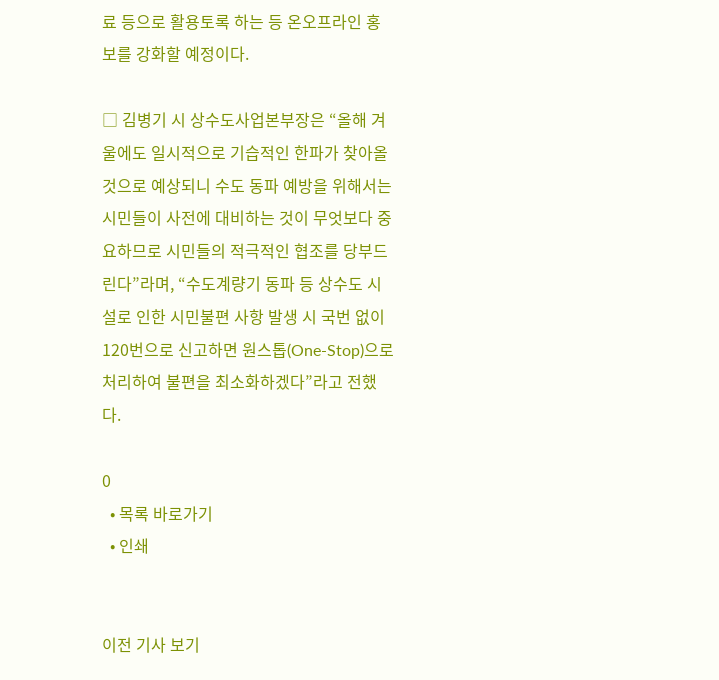료 등으로 활용토록 하는 등 온오프라인 홍보를 강화할 예정이다.

□ 김병기 시 상수도사업본부장은 “올해 겨울에도 일시적으로 기습적인 한파가 찾아올 것으로 예상되니 수도 동파 예방을 위해서는 시민들이 사전에 대비하는 것이 무엇보다 중요하므로 시민들의 적극적인 협조를 당부드린다”라며, “수도계량기 동파 등 상수도 시설로 인한 시민불편 사항 발생 시 국번 없이 120번으로 신고하면 원스톱(One-Stop)으로 처리하여 불편을 최소화하겠다”라고 전했다.

0
  • 목록 바로가기
  • 인쇄


이전 기사 보기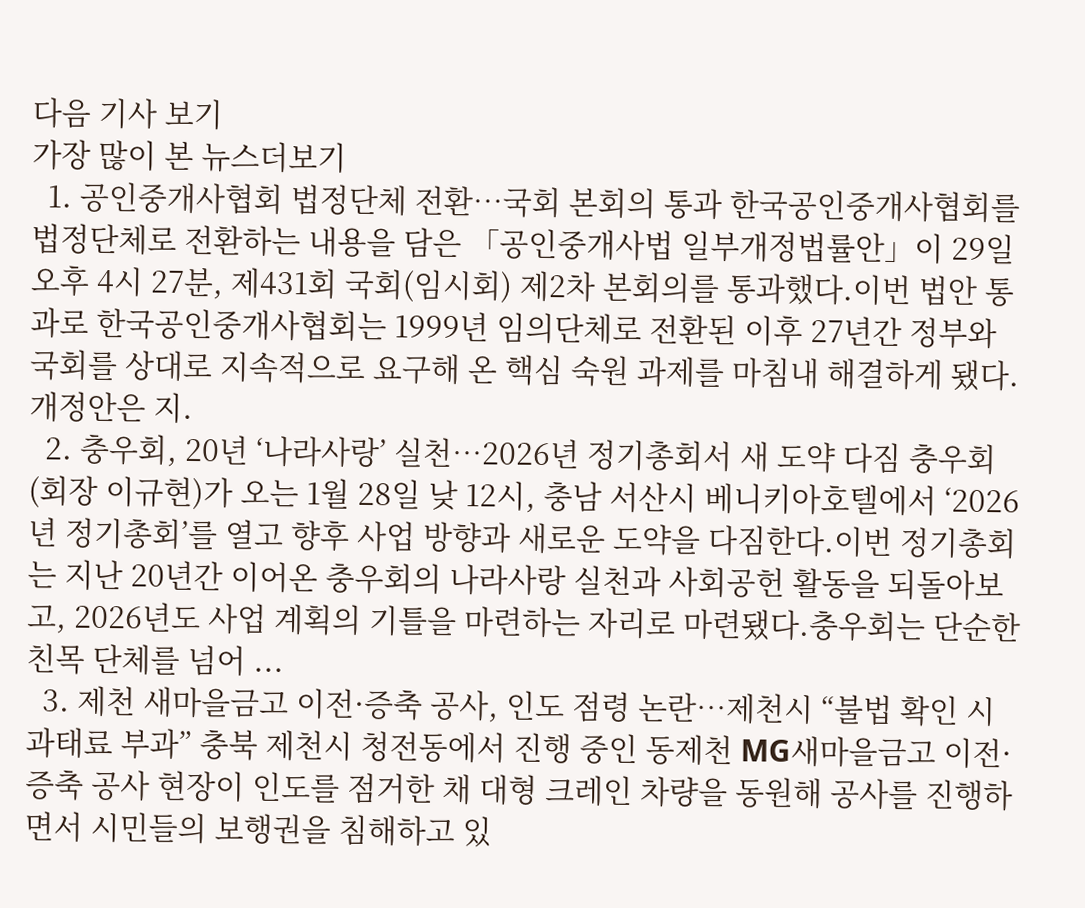다음 기사 보기
가장 많이 본 뉴스더보기
  1. 공인중개사협회 법정단체 전환…국회 본회의 통과 한국공인중개사협회를 법정단체로 전환하는 내용을 담은 「공인중개사법 일부개정법률안」이 29일 오후 4시 27분, 제431회 국회(임시회) 제2차 본회의를 통과했다.이번 법안 통과로 한국공인중개사협회는 1999년 임의단체로 전환된 이후 27년간 정부와 국회를 상대로 지속적으로 요구해 온 핵심 숙원 과제를 마침내 해결하게 됐다.개정안은 지.
  2. 충우회, 20년 ‘나라사랑’ 실천…2026년 정기총회서 새 도약 다짐 충우회(회장 이규현)가 오는 1월 28일 낮 12시, 충남 서산시 베니키아호텔에서 ‘2026년 정기총회’를 열고 향후 사업 방향과 새로운 도약을 다짐한다.이번 정기총회는 지난 20년간 이어온 충우회의 나라사랑 실천과 사회공헌 활동을 되돌아보고, 2026년도 사업 계획의 기틀을 마련하는 자리로 마련됐다.충우회는 단순한 친목 단체를 넘어 ...
  3. 제천 새마을금고 이전·증축 공사, 인도 점령 논란…제천시 “불법 확인 시 과태료 부과” 충북 제천시 청전동에서 진행 중인 동제천 MG새마을금고 이전·증축 공사 현장이 인도를 점거한 채 대형 크레인 차량을 동원해 공사를 진행하면서 시민들의 보행권을 침해하고 있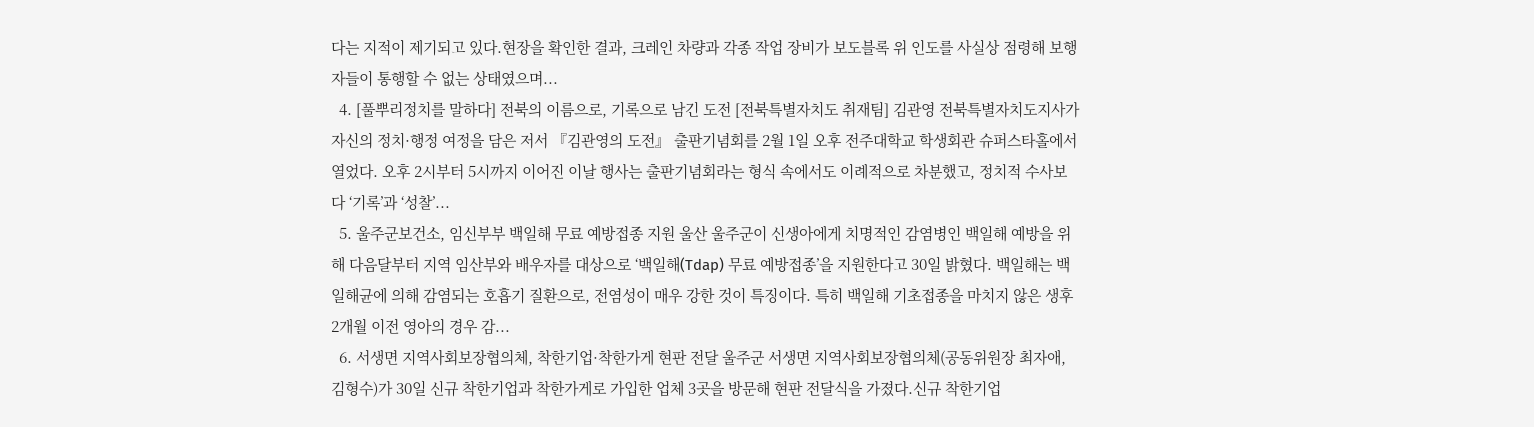다는 지적이 제기되고 있다.현장을 확인한 결과, 크레인 차량과 각종 작업 장비가 보도블록 위 인도를 사실상 점령해 보행자들이 통행할 수 없는 상태였으며...
  4. [풀뿌리정치를 말하다] 전북의 이름으로, 기록으로 남긴 도전 [전북특별자치도 취재팀] 김관영 전북특별자치도지사가 자신의 정치·행정 여정을 담은 저서 『김관영의 도전』 출판기념회를 2월 1일 오후 전주대학교 학생회관 슈퍼스타홀에서 열었다. 오후 2시부터 5시까지 이어진 이날 행사는 출판기념회라는 형식 속에서도 이례적으로 차분했고, 정치적 수사보다 ‘기록’과 ‘성찰’...
  5. 울주군보건소, 임신부부 백일해 무료 예방접종 지원 울산 울주군이 신생아에게 치명적인 감염병인 백일해 예방을 위해 다음달부터 지역 임산부와 배우자를 대상으로 ‘백일해(Tdap) 무료 예방접종’을 지원한다고 30일 밝혔다. 백일해는 백일해균에 의해 감염되는 호흡기 질환으로, 전염성이 매우 강한 것이 특징이다. 특히 백일해 기초접종을 마치지 않은 생후 2개월 이전 영아의 경우 감...
  6. 서생면 지역사회보장협의체, 착한기업·착한가게 현판 전달 울주군 서생면 지역사회보장협의체(공동위원장 최자애, 김형수)가 30일 신규 착한기업과 착한가게로 가입한 업체 3곳을 방문해 현판 전달식을 가졌다.신규 착한기업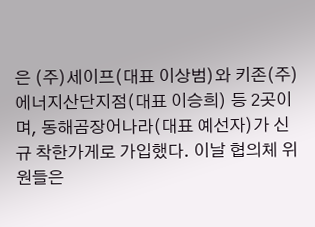은 (주)세이프(대표 이상범)와 키존(주)에너지산단지점(대표 이승희) 등 2곳이며, 동해곰장어나라(대표 예선자)가 신규 착한가게로 가입했다. 이날 협의체 위원들은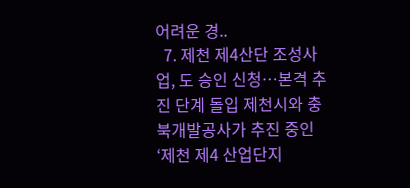어려운 경..
  7. 제천 제4산단 조성사업, 도 승인 신청…본격 추진 단계 돌입 제천시와 충북개발공사가 추진 중인 ‘제천 제4 산업단지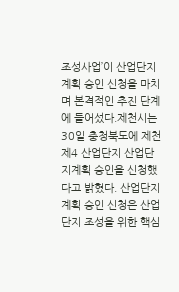조성사업’이 산업단지계획 승인 신청을 마치며 본격적인 추진 단계에 들어섰다.제천시는 30일 충청북도에 제천 제4 산업단지 산업단지계획 승인을 신청했다고 밝혔다. 산업단지계획 승인 신청은 산업단지 조성을 위한 핵심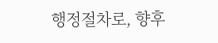행정절차로, 향후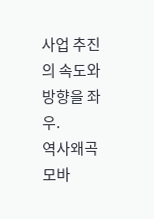사업 추진의 속도와 방향을 좌우.
역사왜곡
모바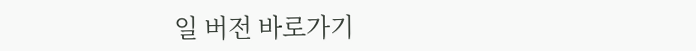일 버전 바로가기